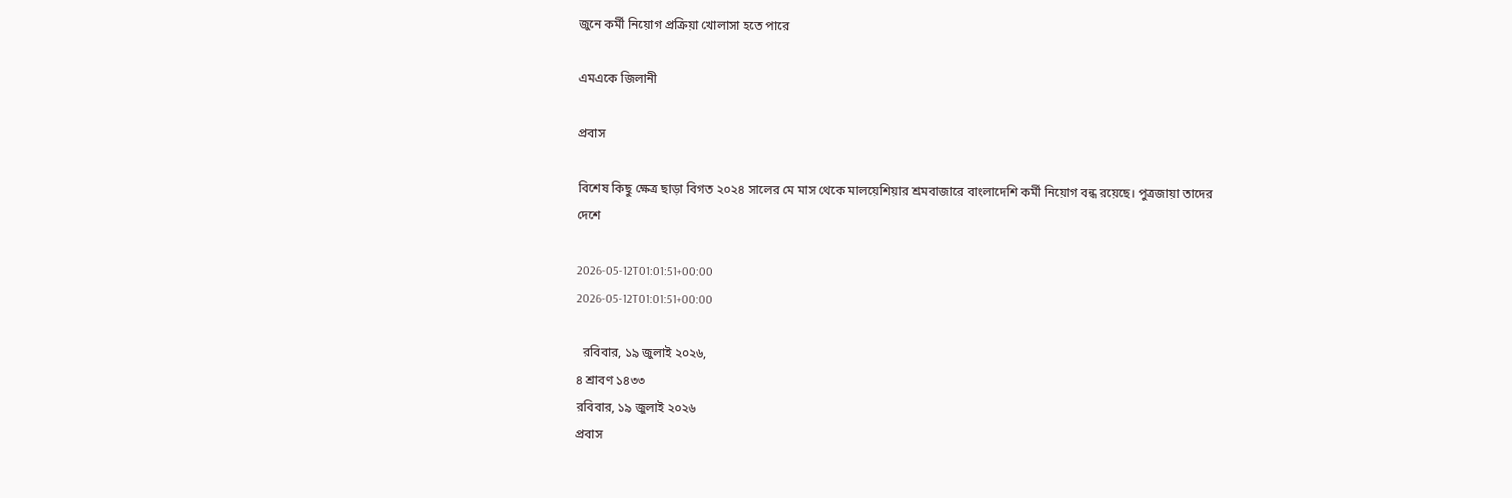জুনে কর্মী নিয়োগ প্রক্রিয়া খোলাসা হতে পারে

এমএকে জিলানী

প্রবাস

বিশেষ কিছু ক্ষেত্র ছাড়া বিগত ২০২৪ সালের মে মাস থেকে মালয়েশিয়ার শ্রমবাজারে বাংলাদেশি কর্মী নিয়োগ বন্ধ রয়েছে। পুত্রজায়া তাদের দেশে

2026-05-12T01:01:51+00:00
2026-05-12T01:01:51+00:00

  রবিবার, ১৯ জুলাই ২০২৬,
৪ শ্রাবণ ১৪৩৩
রবিবার, ১৯ জুলাই ২০২৬
প্রবাস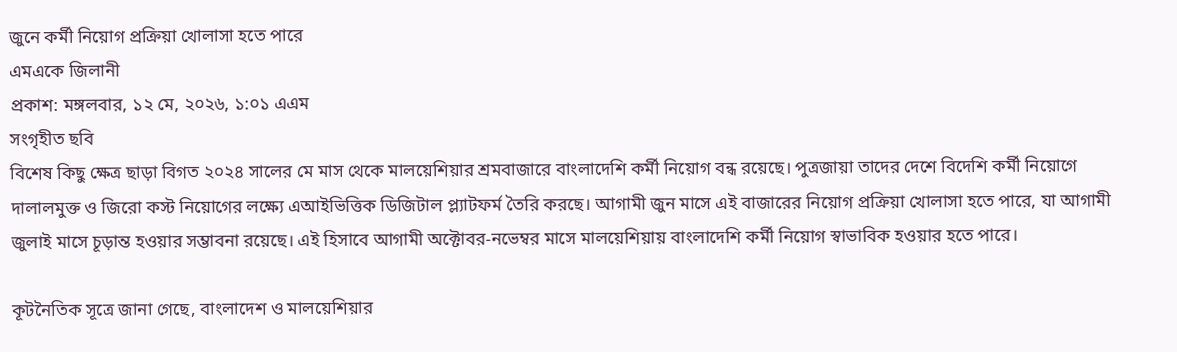জুনে কর্মী নিয়োগ প্রক্রিয়া খোলাসা হতে পারে
এমএকে জিলানী
প্রকাশ: মঙ্গলবার, ১২ মে, ২০২৬, ১:০১ এএম
সংগৃহীত ছবি
বিশেষ কিছু ক্ষেত্র ছাড়া বিগত ২০২৪ সালের মে মাস থেকে মালয়েশিয়ার শ্রমবাজারে বাংলাদেশি কর্মী নিয়োগ বন্ধ রয়েছে। পুত্রজায়া তাদের দেশে বিদেশি কর্মী নিয়োগে দালালমুক্ত ও জিরো কস্ট নিয়োগের লক্ষ্যে এআইভিত্তিক ডিজিটাল প্ল্যাটফর্ম তৈরি করছে। আগামী জুন মাসে এই বাজারের নিয়োগ প্রক্রিয়া খোলাসা হতে পারে, যা আগামী জুলাই মাসে চূড়ান্ত হওয়ার সম্ভাবনা রয়েছে। এই হিসাবে আগামী অক্টোবর-নভেম্বর মাসে মালয়েশিয়ায় বাংলাদেশি কর্মী নিয়োগ স্বাভাবিক হওয়ার হতে পারে।

কূটনৈতিক সূত্রে জানা গেছে, বাংলাদেশ ও মালয়েশিয়ার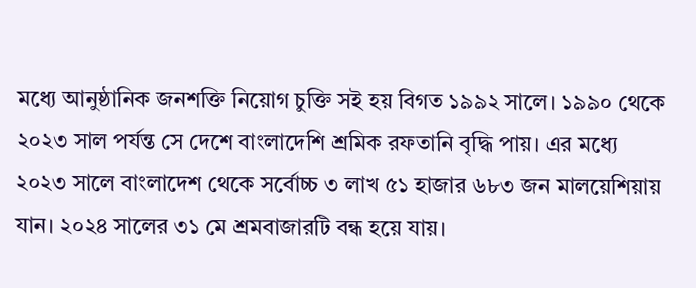মধ্যে আনুষ্ঠানিক জনশক্তি নিয়োগ চুক্তি সই হয় বিগত ১৯৯২ সালে। ১৯৯০ থেকে ২০২৩ সাল পর্যন্ত সে দেশে বাংলাদেশি শ্রমিক রফতানি বৃদ্ধি পায়। এর মধ্যে ২০২৩ সালে বাংলাদেশ থেকে সর্বোচ্চ ৩ লাখ ৫১ হাজার ৬৮৩ জন মালয়েশিয়ায় যান। ২০২৪ সালের ৩১ মে শ্রমবাজারটি বন্ধ হয়ে যায়।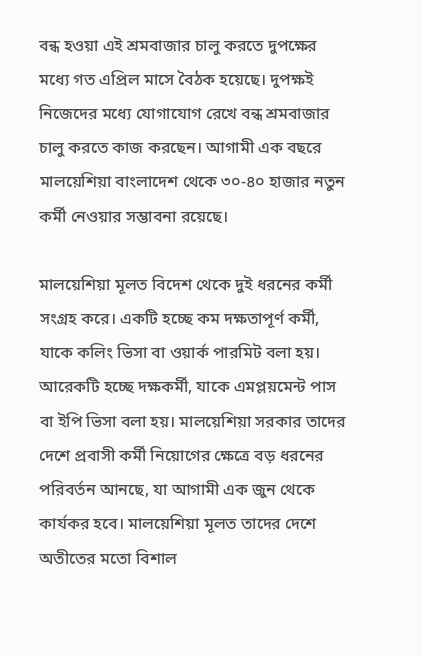বন্ধ হওয়া এই শ্রমবাজার চালু করতে দুপক্ষের মধ্যে গত এপ্রিল মাসে বৈঠক হয়েছে। দুপক্ষই নিজেদের মধ্যে যোগাযোগ রেখে বন্ধ শ্রমবাজার চালু করতে কাজ করছেন। আগামী এক বছরে মালয়েশিয়া বাংলাদেশ থেকে ৩০-৪০ হাজার নতুন কর্মী নেওয়ার সম্ভাবনা রয়েছে।

মালয়েশিয়া মূলত বিদেশ থেকে দুই ধরনের কর্মী সংগ্রহ করে। একটি হচ্ছে কম দক্ষতাপূর্ণ কর্মী, যাকে কলিং ভিসা বা ওয়ার্ক পারমিট বলা হয়। আরেকটি হচ্ছে দক্ষকর্মী, যাকে এমপ্লয়মেন্ট পাস বা ইপি ভিসা বলা হয়। মালয়েশিয়া সরকার তাদের দেশে প্রবাসী কর্মী নিয়োগের ক্ষেত্রে বড় ধরনের পরিবর্তন আনছে, যা আগামী এক জুন থেকে কার্যকর হবে। মালয়েশিয়া মূলত তাদের দেশে অতীতের মতো বিশাল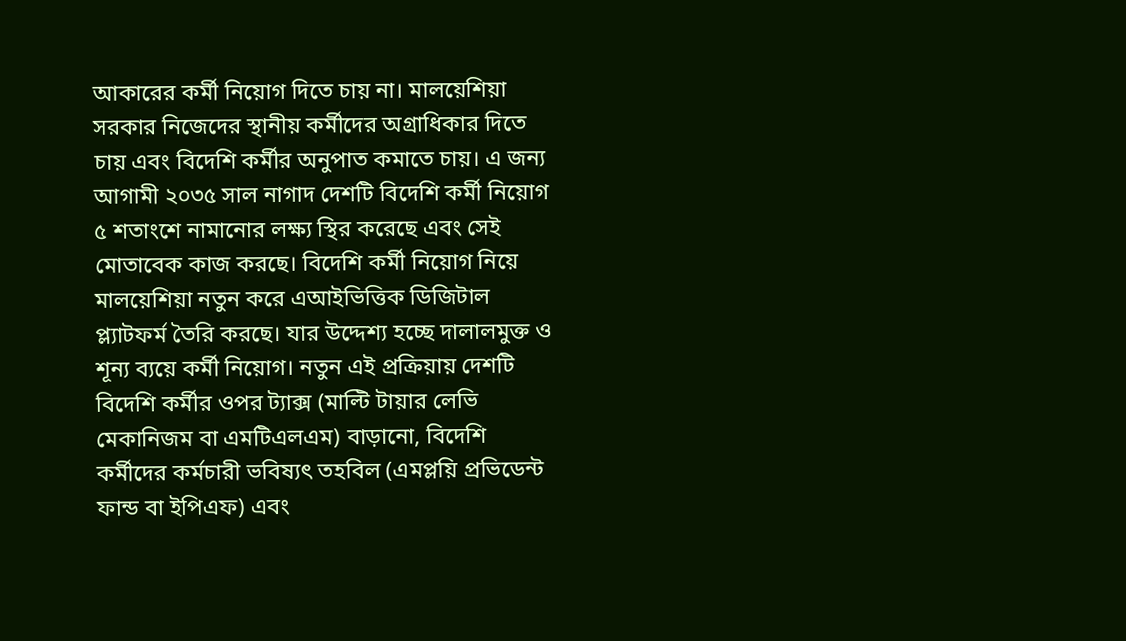আকারের কর্মী নিয়োগ দিতে চায় না। মালয়েশিয়া সরকার নিজেদের স্থানীয় কর্মীদের অগ্রাধিকার দিতে চায় এবং বিদেশি কর্মীর অনুপাত কমাতে চায়। এ জন্য আগামী ২০৩৫ সাল নাগাদ দেশটি বিদেশি কর্মী নিয়োগ ৫ শতাংশে নামানোর লক্ষ্য স্থির করেছে এবং সেই মোতাবেক কাজ করছে। বিদেশি কর্মী নিয়োগ নিয়ে মালয়েশিয়া নতুন করে এআইভিত্তিক ডিজিটাল প্ল্যাটফর্ম তৈরি করছে। যার উদ্দেশ্য হচ্ছে দালালমুক্ত ও শূন্য ব্যয়ে কর্মী নিয়োগ। নতুন এই প্রক্রিয়ায় দেশটি বিদেশি কর্মীর ওপর ট্যাক্স (মাল্টি টায়ার লেভি মেকানিজম বা এমটিএলএম) বাড়ানো, বিদেশি কর্মীদের কর্মচারী ভবিষ্যৎ তহবিল (এমপ্লয়ি প্রভিডেন্ট ফান্ড বা ইপিএফ) এবং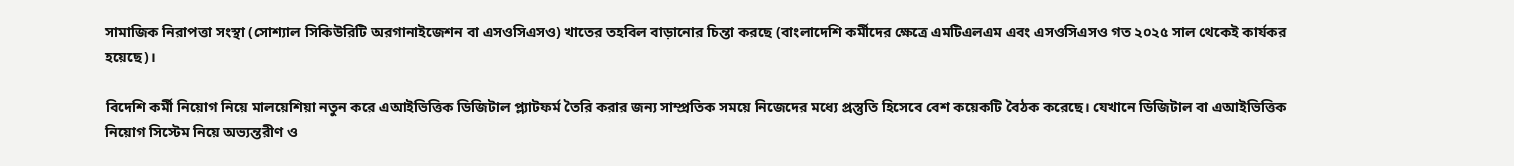সামাজিক নিরাপত্তা সংস্থা (সোশ্যাল সিকিউরিটি অরগানাইজেশন বা এসওসিএসও) খাতের তহবিল বাড়ানোর চিন্তা করছে (বাংলাদেশি কর্মীদের ক্ষেত্রে এমটিএলএম এবং এসওসিএসও গত ২০২৫ সাল থেকেই কার্যকর হয়েছে)।

বিদেশি কর্মী নিয়োগ নিয়ে মালয়েশিয়া নতুন করে এআইভিত্তিক ডিজিটাল প্ল্যাটফর্ম তৈরি করার জন্য সাম্প্রতিক সময়ে নিজেদের মধ্যে প্রস্তুতি হিসেবে বেশ কয়েকটি বৈঠক করেছে। যেখানে ডিজিটাল বা এআইভিত্তিক নিয়োগ সিস্টেম নিয়ে অভ্যন্তরীণ ও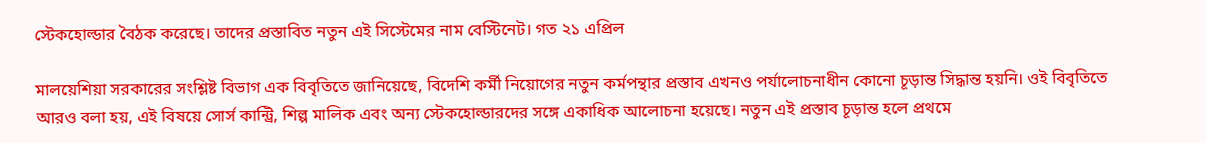স্টেকহোল্ডার বৈঠক করেছে। তাদের প্রস্তাবিত নতুন এই সিস্টেমের নাম বেস্টিনেট। গত ২১ এপ্রিল

মালয়েশিয়া সরকারের সংশ্লিষ্ট বিভাগ এক বিবৃতিতে জানিয়েছে, বিদেশি কর্মী নিয়োগের নতুন কর্মপন্থার প্রস্তাব এখনও পর্যালোচনাধীন কোনো চূড়ান্ত সিদ্ধান্ত হয়নি। ওই বিবৃতিতে আরও বলা হয়, এই বিষয়ে সোর্স কান্ট্রি, শিল্প মালিক এবং অন্য স্টেকহোল্ডারদের সঙ্গে একাধিক আলোচনা হয়েছে। নতুন এই প্রস্তাব চূড়ান্ত হলে প্রথমে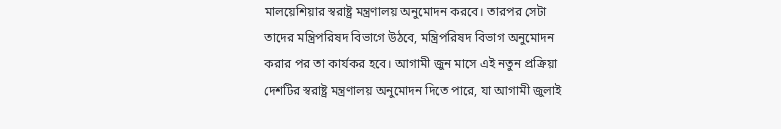মালয়েশিয়ার স্বরাষ্ট্র মন্ত্রণালয় অনুমোদন করবে। তারপর সেটা তাদের মন্ত্রিপরিষদ বিভাগে উঠবে, মন্ত্রিপরিষদ বিভাগ অনুমোদন করার পর তা কার্যকর হবে। আগামী জুন মাসে এই নতুন প্রক্রিয়া দেশটির স্বরাষ্ট্র মন্ত্রণালয় অনুমোদন দিতে পারে, যা আগামী জুলাই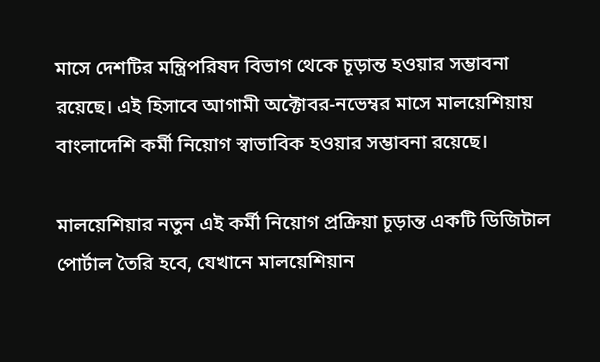মাসে দেশটির মন্ত্রিপরিষদ বিভাগ থেকে চূড়ান্ত হওয়ার সম্ভাবনা রয়েছে। এই হিসাবে আগামী অক্টোবর-নভেম্বর মাসে মালয়েশিয়ায় বাংলাদেশি কর্মী নিয়োগ স্বাভাবিক হওয়ার সম্ভাবনা রয়েছে।

মালয়েশিয়ার নতুন এই কর্মী নিয়োগ প্রক্রিয়া চূড়ান্ত একটি ডিজিটাল পোর্টাল তৈরি হবে, যেখানে মালয়েশিয়ান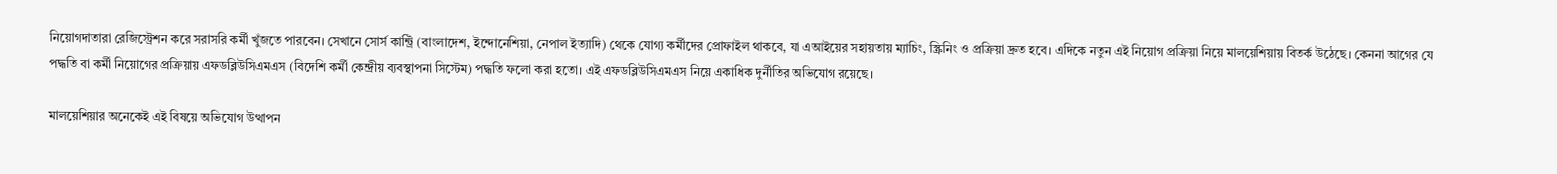নিয়োগদাতারা রেজিস্ট্রেশন করে সরাসরি কর্মী খুঁজতে পারবেন। সেখানে সোর্স কান্ট্রি (বাংলাদেশ, ইন্দোনেশিয়া, নেপাল ইত্যাদি) থেকে যোগ্য কর্মীদের প্রোফাইল থাকবে, যা এআইয়ের সহায়তায় ম্যাচিং, স্ক্রিনিং ও প্রক্রিয়া দ্রুত হবে। এদিকে নতুন এই নিয়োগ প্রক্রিয়া নিয়ে মালয়েশিয়ায় বিতর্ক উঠেছে। কেননা আগের যে পদ্ধতি বা কর্মী নিয়োগের প্রক্রিয়ায় এফডব্লিউসিএমএস (বিদেশি কর্মী কেন্দ্রীয় ব্যবস্থাপনা সিস্টেম) পদ্ধতি ফলো করা হতো। এই এফডব্লিউসিএমএস নিয়ে একাধিক দুর্নীতির অভিযোগ রয়েছে।

মালয়েশিয়ার অনেকেই এই বিষয়ে অভিযোগ উত্থাপন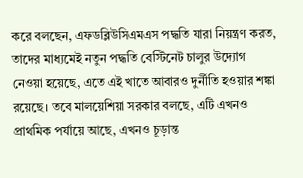করে বলছেন, এফডব্লিউসিএমএস পদ্ধতি যারা নিয়ন্ত্রণ করত, তাদের মাধ্যমেই নতুন পদ্ধতি বেস্টিনেট চালুর উদ্যোগ নেওয়া হয়েছে, এতে এই খাতে আবারও দুর্নীতি হওয়ার শঙ্কা রয়েছে। তবে মালয়েশিয়া সরকার বলছে, এটি এখনও প্রাথমিক পর্যায়ে আছে, এখনও চূড়ান্ত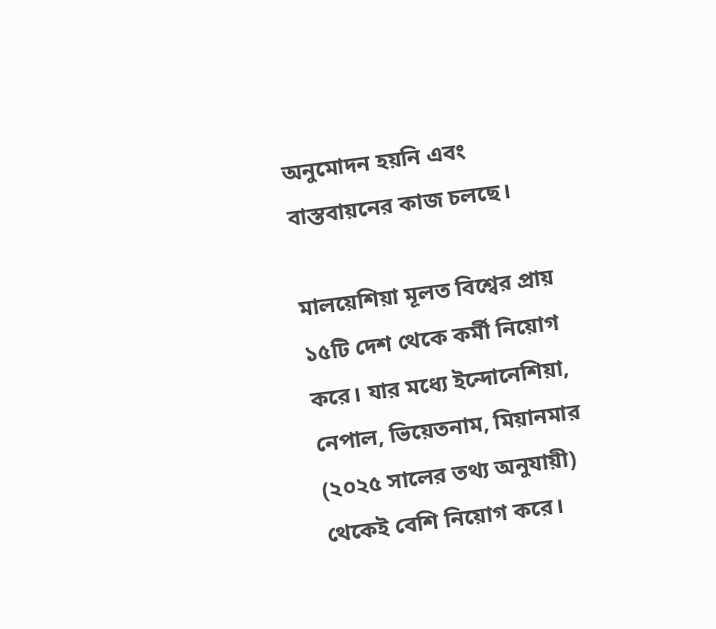অনুমোদন হয়নি এবং বাস্তবায়নের কাজ চলছে।

মালয়েশিয়া মূলত বিশ্বের প্রায় ১৫টি দেশ থেকে কর্মী নিয়োগ করে। যার মধ্যে ইন্দোনেশিয়া, নেপাল, ভিয়েতনাম, মিয়ানমার (২০২৫ সালের তথ্য অনুযায়ী) থেকেই বেশি নিয়োগ করে।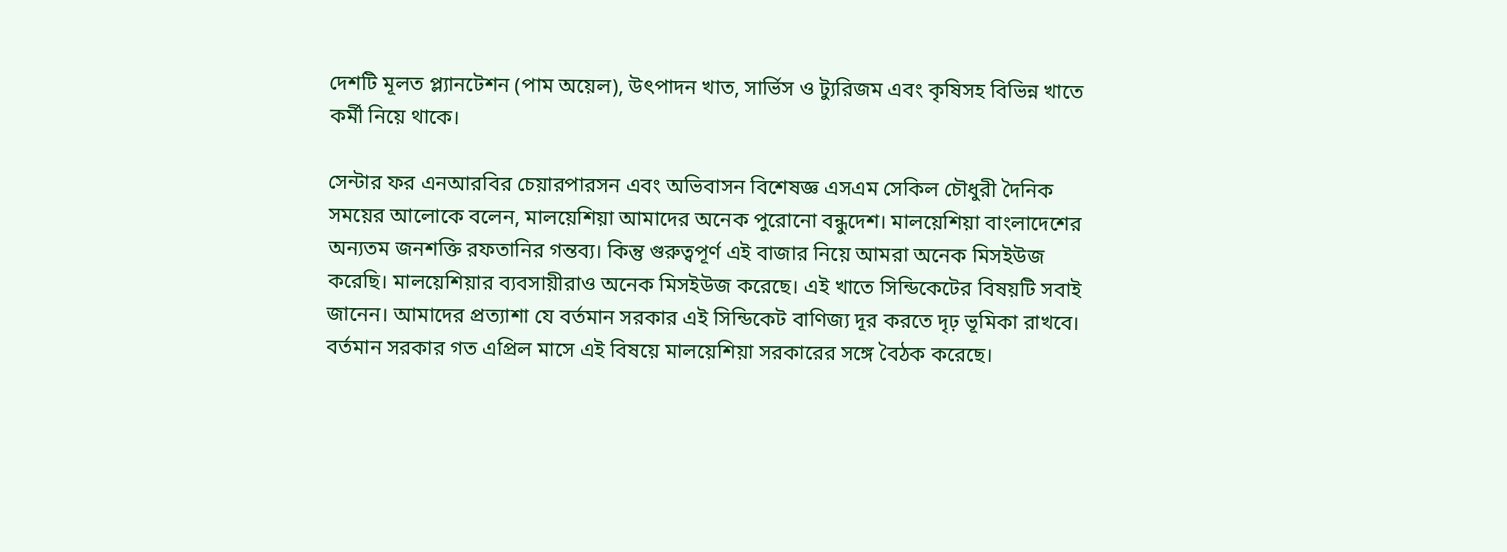দেশটি মূলত প্ল্যানটেশন (পাম অয়েল), উৎপাদন খাত, সার্ভিস ও ট্যুরিজম এবং কৃষিসহ বিভিন্ন খাতে কর্মী নিয়ে থাকে।

সেন্টার ফর এনআরবির চেয়ারপারসন এবং অভিবাসন বিশেষজ্ঞ এসএম সেকিল চৌধুরী দৈনিক সময়ের আলোকে বলেন, মালয়েশিয়া আমাদের অনেক পুরোনো বন্ধুদেশ। মালয়েশিয়া বাংলাদেশের অন্যতম জনশক্তি রফতানির গন্তব্য। কিন্তু গুরুত্বপূর্ণ এই বাজার নিয়ে আমরা অনেক মিসইউজ করেছি। মালয়েশিয়ার ব্যবসায়ীরাও অনেক মিসইউজ করেছে। এই খাতে সিন্ডিকেটের বিষয়টি সবাই জানেন। আমাদের প্রত্যাশা যে বর্তমান সরকার এই সিন্ডিকেট বাণিজ্য দূর করতে দৃঢ় ভূমিকা রাখবে। বর্তমান সরকার গত এপ্রিল মাসে এই বিষয়ে মালয়েশিয়া সরকারের সঙ্গে বৈঠক করেছে।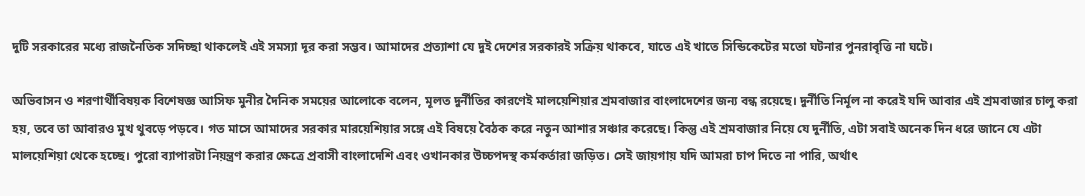দুটি সরকারের মধ্যে রাজনৈতিক সদিচ্ছা থাকলেই এই সমস্যা দূর করা সম্ভব। আমাদের প্রত্যাশা যে দুই দেশের সরকারই সক্রিয় থাকবে, যাতে এই খাতে সিন্ডিকেটের মতো ঘটনার পুনরাবৃত্তি না ঘটে।

অভিবাসন ও শরণার্থীবিষয়ক বিশেষজ্ঞ আসিফ মুনীর দৈনিক সময়ের আলোকে বলেন, মূলত দুর্নীতির কারণেই মালয়েশিয়ার শ্রমবাজার বাংলাদেশের জন্য বন্ধ রয়েছে। দুর্নীতি নির্মূল না করেই যদি আবার এই শ্রমবাজার চালু করা হয়, তবে তা আবারও মুখ থুবড়ে পড়বে। গত মাসে আমাদের সরকার মারয়েশিয়ার সঙ্গে এই বিষয়ে বৈঠক করে নতুন আশার সঞ্চার করেছে। কিন্তু এই শ্রমবাজার নিয়ে যে দুর্নীতি, এটা সবাই অনেক দিন ধরে জানে যে এটা মালয়েশিয়া থেকে হচ্ছে। পুরো ব্যাপারটা নিয়ন্ত্রণ করার ক্ষেত্রে প্রবাসী বাংলাদেশি এবং ওখানকার উচ্চপদস্থ কর্মকর্তারা জড়িত। সেই জায়গায় যদি আমরা চাপ দিতে না পারি, অর্থাৎ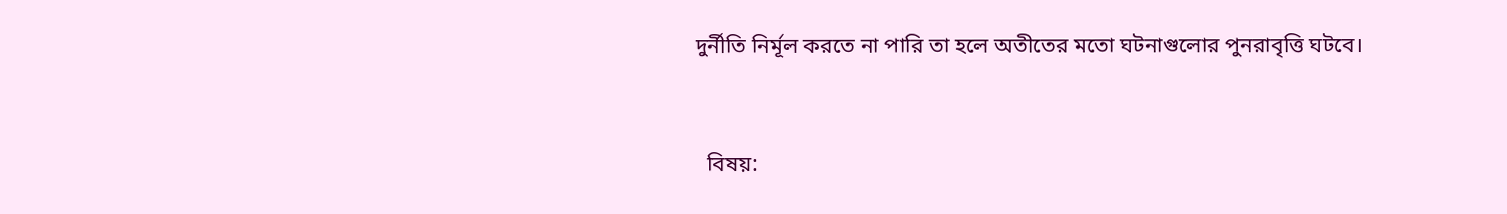দুর্নীতি নির্মূল করতে না পারি তা হলে অতীতের মতো ঘটনাগুলোর পুনরাবৃত্তি ঘটবে।


  বিষয়: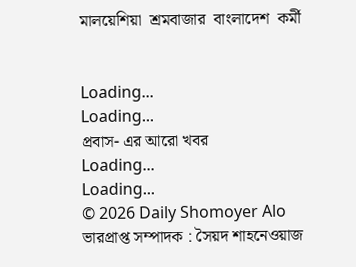মালয়েশিয়া  শ্রমবাজার  বাংলাদেশ  কর্মী


Loading...
Loading...
প্রবাস- এর আরো খবর
Loading...
Loading...
© 2026 Daily Shomoyer Alo
ভারপ্রাপ্ত সম্পাদক : সৈয়দ শাহনেওয়াজ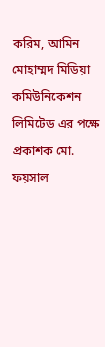করিম, আমিন মোহাম্মদ মিডিয়া কমিউনিকেশন লিমিটেড এর পক্ষে প্রকাশক মো. ফয়সাল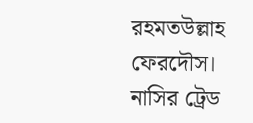রহমতউল্লাহ ফেরদৌস। নাসির ট্রেড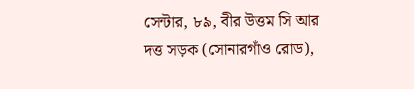সেন্টার, ৮৯, বীর উত্তম সি আর দত্ত সড়ক (সোনারগাঁও রোড),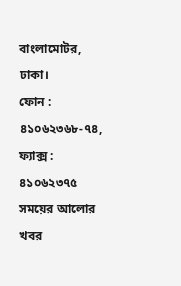বাংলামোটর, ঢাকা।
ফোন : ৪১০৬২৩৬৮-৭৪, ফ্যাক্স : ৪১০৬২৩৭৫
সময়ের আলোর খবর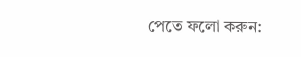পেতে ফলো করুন: